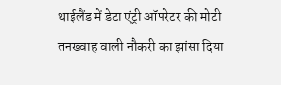थाईलैंड में डेटा एंट्री ऑपरेटर की मोटी तनख्वाह वाली नौकरी का झांसा दिया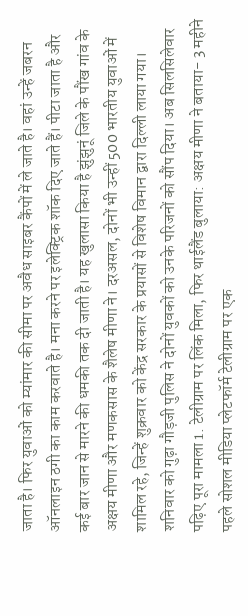जाता है। फिर युवाओं को म्यांमार की सीमा पर अवैध साइबर कैंपों में ले जाते है। वहां उन्हें जबरन ऑनलाइन ठगी का काम करवाते है। मना करने पर इलेक्ट्रिक शॉक दिए जाते हैं। पीटा जाता है और कई बार जान से मारने की धमकी तक दी जाती है। यह खुलासा किया है झुंझुनूं जिले के पौंख गांव के अक्षय मीणा और मणकसास के शैलेष मीणा ने। दरअसल, दोनों भी उन्हीं 500 भारतीय युवाओं में शामिल रहे, जिन्हें शुक्रवार को केंद्र सरकार के प्रयासों से विशेष विमान द्वारा दिल्ली लाया गया। शनिवार को गुढ़ा गौड़जी पुलिस ने दोनों युवकों को उनके परिजनों को सौंप दिया। अब सिलसिलेवार पढ़िए पूरा मामला 1. टेलीग्राम पर लिंक मिला, फिर थाईलैंड बुलाया: अक्षय मीणा ने बताया- 3 महीने पहले सोशल मीडिया प्लेटफॉर्म टेलीग्राम पर एक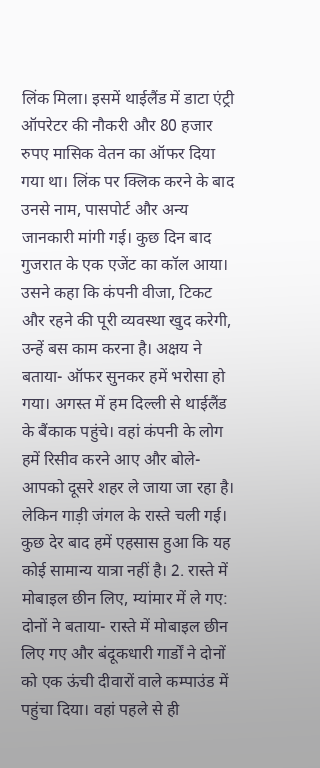लिंक मिला। इसमें थाईलैंड में डाटा एंट्री ऑपरेटर की नौकरी और 80 हजार रुपए मासिक वेतन का ऑफर दिया गया था। लिंक पर क्लिक करने के बाद उनसे नाम, पासपोर्ट और अन्य जानकारी मांगी गई। कुछ दिन बाद गुजरात के एक एजेंट का कॉल आया। उसने कहा कि कंपनी वीजा, टिकट और रहने की पूरी व्यवस्था खुद करेगी, उन्हें बस काम करना है। अक्षय ने बताया- ऑफर सुनकर हमें भरोसा हो गया। अगस्त में हम दिल्ली से थाईलैंड के बैंकाक पहुंचे। वहां कंपनी के लोग हमें रिसीव करने आए और बोले- आपको दूसरे शहर ले जाया जा रहा है। लेकिन गाड़ी जंगल के रास्ते चली गई। कुछ देर बाद हमें एहसास हुआ कि यह कोई सामान्य यात्रा नहीं है। 2. रास्ते में मोबाइल छीन लिए, म्यांमार में ले गए: दोनों ने बताया- रास्ते में मोबाइल छीन लिए गए और बंदूकधारी गार्डों ने दोनों को एक ऊंची दीवारों वाले कम्पाउंड में पहुंचा दिया। वहां पहले से ही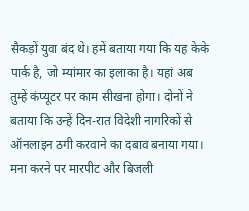सैकड़ों युवा बंद थे। हमें बताया गया कि यह केके पार्क है, जो म्यांमार का इलाका है। यहां अब तुम्हें कंप्यूटर पर काम सीखना होगा। दोनों ने बताया कि उन्हें दिन-रात विदेशी नागरिकों से ऑनलाइन ठगी करवाने का दबाव बनाया गया। मना करने पर मारपीट और बिजली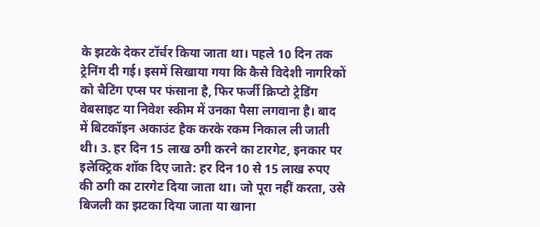के झटके देकर टॉर्चर किया जाता था। पहले 10 दिन तक ट्रेनिंग दी गई। इसमें सिखाया गया कि कैसे विदेशी नागरिकों को चैटिंग एप्स पर फंसाना है, फिर फर्जी क्रिप्टो ट्रेडिंग वेबसाइट या निवेश स्कीम में उनका पैसा लगवाना है। बाद में बिटकॉइन अकाउंट हैक करके रकम निकाल ली जाती थी। 3. हर दिन 15 लाख ठगी करने का टारगेट, इनकार पर इलेक्ट्रिक शॉक दिए जाते: हर दिन 10 से 15 लाख रुपए की ठगी का टारगेट दिया जाता था। जो पूरा नहीं करता, उसे बिजली का झटका दिया जाता या खाना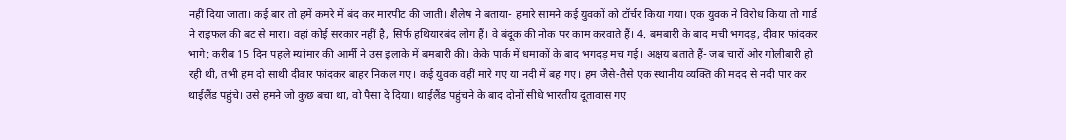नहीं दिया जाता। कई बार तो हमें कमरे में बंद कर मारपीट की जाती। शैलेष ने बताया- हमारे सामने कई युवकों को टॉर्चर किया गया। एक युवक ने विरोध किया तो गार्ड ने राइफल की बट से मारा। वहां कोई सरकार नहीं है, सिर्फ हथियारबंद लोग हैं। वे बंदूक की नोक पर काम करवाते हैं। 4. बमबारी के बाद मची भगदड़, दीवार फांदकर भागे: करीब 15 दिन पहले म्यांमार की आर्मी ने उस इलाके में बमबारी की। केके पार्क में धमाकों के बाद भगदड़ मच गई। अक्षय बताते हैं- जब चारों ओर गोलीबारी हो रही थी, तभी हम दो साथी दीवार फांदकर बाहर निकल गए। कई युवक वहीं मारे गए या नदी में बह गए। हम जैसे-तैसे एक स्थानीय व्यक्ति की मदद से नदी पार कर थाईलैंड पहुंचे। उसे हमने जो कुछ बचा था, वो पैसा दे दिया। थाईलैंड पहुंचने के बाद दोनों सीधे भारतीय दूतावास गए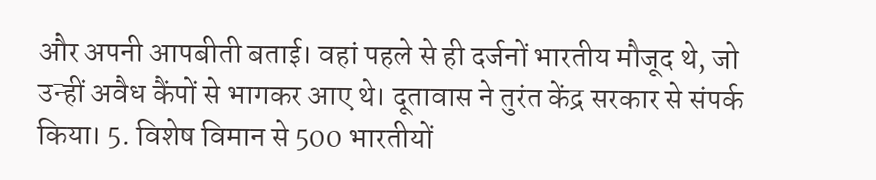और अपनी आपबीती बताई। वहां पहले से ही दर्जनों भारतीय मौजूद थे, जो उन्हीं अवैध कैंपों से भागकर आए थे। दूतावास ने तुरंत केंद्र सरकार से संपर्क किया। 5. विशेष विमान से 500 भारतीयों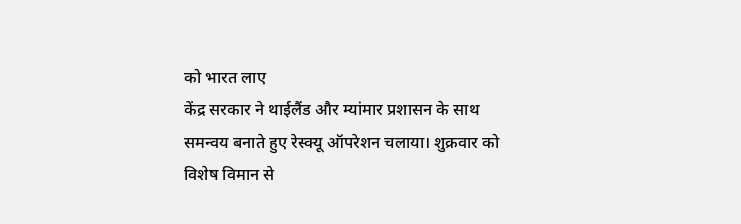को भारत लाए
केंद्र सरकार ने थाईलैंड और म्यांमार प्रशासन के साथ समन्वय बनाते हुए रेस्क्यू ऑपरेशन चलाया। शुक्रवार को विशेष विमान से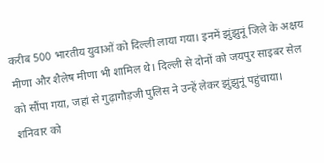करीब 500 भारतीय युवाओं को दिल्ली लाया गया। इनमें झुंझुनूं जिले के अक्षय मीणा और शैलेष मीणा भी शामिल थे। दिल्ली से दोनों को जयपुर साइबर सेल को सौंपा गया, जहां से गुढ़ागौड़जी पुलिस ने उन्हें लेकर झुंझुनूं पहुंचाया। शनिवार को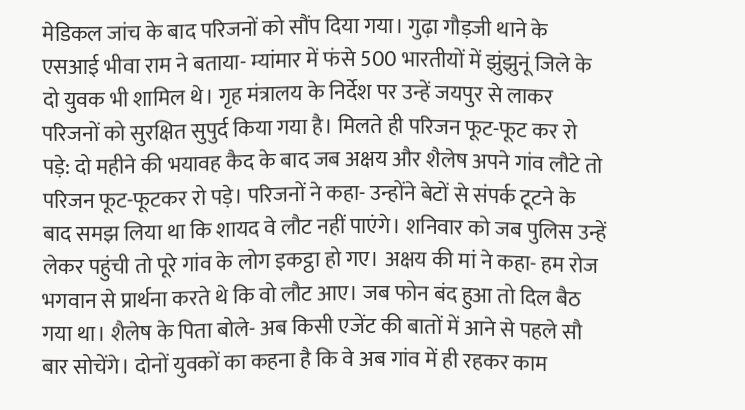मेडिकल जांच के बाद परिजनों को सौंप दिया गया। गुढ़ा गौड़जी थाने के एसआई भीवा राम ने बताया- म्यांमार में फंसे 500 भारतीयों में झुंझुनूं जिले के दो युवक भी शामिल थे। गृह मंत्रालय के निर्देश पर उन्हें जयपुर से लाकर परिजनों को सुरक्षित सुपुर्द किया गया है। मिलते ही परिजन फूट-फूट कर रो पड़े: दो महीने की भयावह कैद के बाद जब अक्षय और शैलेष अपने गांव लौटे तो परिजन फूट-फूटकर रो पड़े। परिजनों ने कहा- उन्होंने बेटों से संपर्क टूटने के बाद समझ लिया था कि शायद वे लौट नहीं पाएंगे। शनिवार को जब पुलिस उन्हें लेकर पहुंची तो पूरे गांव के लोग इकट्ठा हो गए। अक्षय की मां ने कहा- हम रोज भगवान से प्रार्थना करते थे कि वो लौट आए। जब फोन बंद हुआ तो दिल बैठ गया था। शैलेष के पिता बोले- अब किसी एजेंट की बातों में आने से पहले सौ बार सोचेंगे। दोनों युवकों का कहना है कि वे अब गांव में ही रहकर काम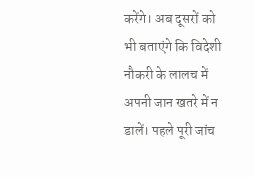करेंगे। अब दूसरों को भी बताएंगे कि विदेशी नौकरी के लालच में अपनी जान खतरे में न डालें। पहले पूरी जांच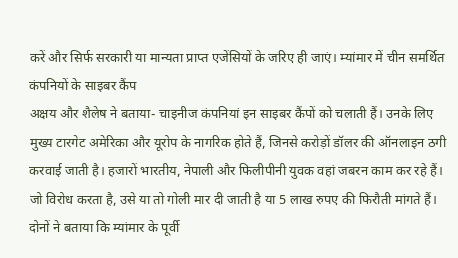करें और सिर्फ सरकारी या मान्यता प्राप्त एजेंसियों के जरिए ही जाएं। म्यांमार में चीन समर्थित कंपनियों के साइबर कैंप
अक्षय और शैलेष ने बताया- चाइनीज कंपनियां इन साइबर कैंपों को चलाती हैं। उनके लिए मुख्य टारगेट अमेरिका और यूरोप के नागरिक होते हैं, जिनसे करोड़ों डॉलर की ऑनलाइन ठगी करवाई जाती है। हजारों भारतीय, नेपाली और फिलीपीनी युवक वहां जबरन काम कर रहे हैं। जो विरोध करता है, उसे या तो गोली मार दी जाती है या 5 लाख रुपए की फिरौती मांगते हैं। दोनों ने बताया कि म्यांमार के पूर्वी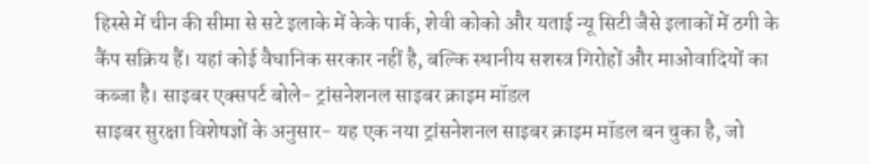हिस्से में चीन की सीमा से सटे इलाके में केके पार्क, शेवी कोको और यताई न्यू सिटी जैसे इलाकों में ठगी के कैंप सक्रिय हैं। यहां कोई वैधानिक सरकार नहीं है, बल्कि स्थानीय सशस्त्र गिरोहों और माओवादियों का कब्जा है। साइबर एक्सपर्ट बोले- ट्रांसनेशनल साइबर क्राइम मॉडल
साइबर सुरक्षा विशेषज्ञों के अनुसार- यह एक नया ट्रांसनेशनल साइबर क्राइम मॉडल बन चुका है, जो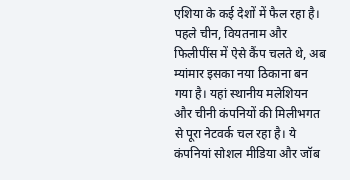एशिया के कई देशों में फैल रहा है। पहले चीन, वियतनाम और फिलीपींस में ऐसे कैंप चलते थे, अब म्यांमार इसका नया ठिकाना बन गया है। यहां स्थानीय मलेशियन और चीनी कंपनियों की मिलीभगत से पूरा नेटवर्क चल रहा है। ये कंपनियां सोशल मीडिया और जॉब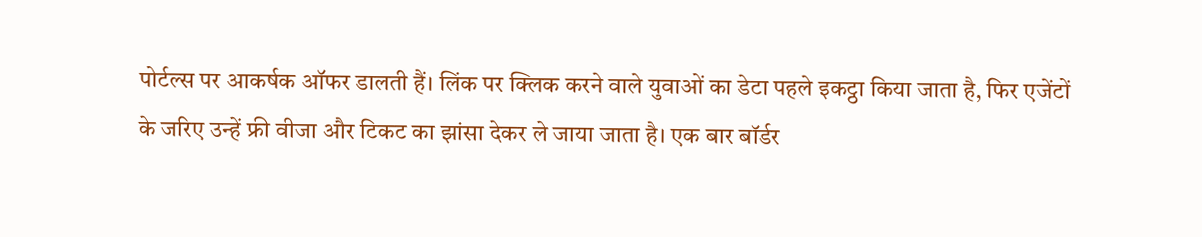पोर्टल्स पर आकर्षक ऑफर डालती हैं। लिंक पर क्लिक करने वाले युवाओं का डेटा पहले इकट्ठा किया जाता है, फिर एजेंटों के जरिए उन्हें फ्री वीजा और टिकट का झांसा देकर ले जाया जाता है। एक बार बॉर्डर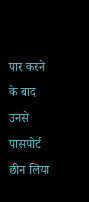पार करने के बाद उनसे पासपोर्ट छीन लिया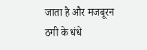जाता है और मजबूरन ठगी के धंधे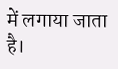में लगाया जाता है।